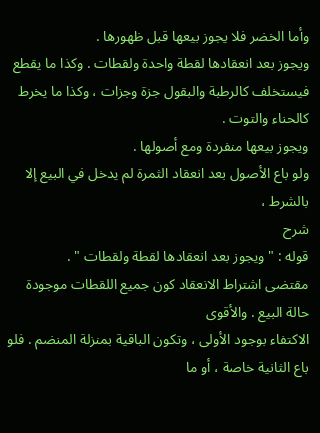وأما الخضر فلا يجوز بيعها قبل ظهورها .
ويجوز بعد انعقادها لقطة واحدة ولقطات . وكذا ما يقطع
فيستخلف كالرطبة والبقول جزة وجزات ، وكذا ما يخرط كالحناء والتوت .
ويجوز بيعها منفردة ومع أصولها .
ولو باع الأصول بعد انعقاد الثمرة لم يدخل في البيع إلا بالشرط ،
شرح
قوله : " ويجوز بعد انعقادها لقطة ولقطات " .
مقتضى اشتراط الانعقاد كون جميع اللقطات موجودة حالة البيع . والأقوى
الاكتفاء بوجود الأولى ، وتكون الباقية بمنزلة المنضم . فلو باع الثانية خاصة ، أو ما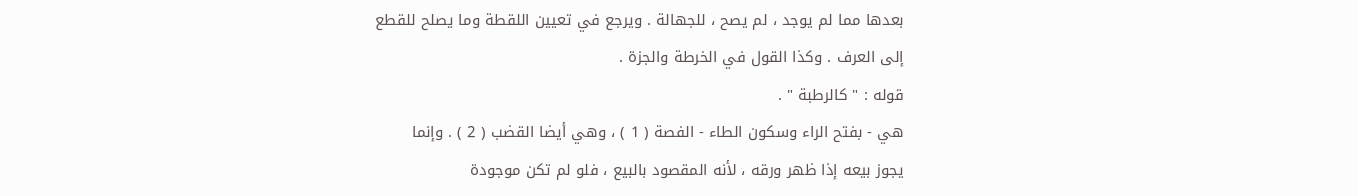بعدها مما لم يوجد ، لم يصح ، للجهالة . ويرجع في تعيين اللقطة وما يصلح للقطع
إلى العرف . وكذا القول في الخرطة والجزة .
قوله : " كالرطبة " .
هي - بفتح الراء وسكون الطاء - الفصة ( 1 ) ، وهي أيضا القضب ( 2 ) . وإنما
يجوز بيعه إذا ظهر ورقه ، لأنه المقصود بالبيع ، فلو لم تكن موجودة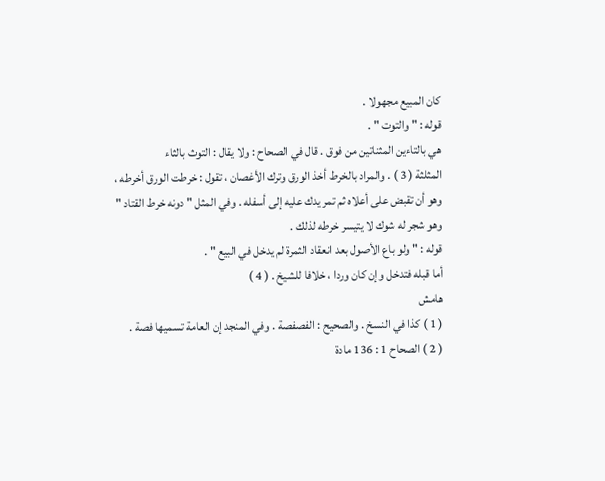كان المبيع مجهولا .
قوله : " والتوت " .
هي بالتاءين المثناتين من فوق . قال في الصحاح : ولا يقال : التوث بالثاء
المثلثة ( 3 ) . والمراد بالخرط أخذ الورق وترك الأغصان ، تقول : خرطت الورق أخرطه ،
وهو أن تقبض على أعلاه ثم تمر يدك عليه إلى أسفله . وفي المثل " دونه خرط القتاد "
وهو شجر له شوك لا يتيسر خرطه لذلك .
قوله : " ولو باع الأصول بعد انعقاد الثمرة لم يدخل في البيع " .
أما قبله فتدخل وإن كان وردا ، خلافا للشيخ . ( 4 )
هامش
( 1 ) كذا في النسخ . والصحيح : الفصفصة . وفي المنجد إن العامة تسميها فصة .
( 2 ) الصحاح 1 : 136 مادة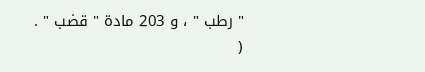" رطب " ، و 203 مادة " قضب " .
(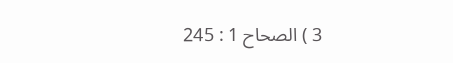3 ) الصحاح 1 : 245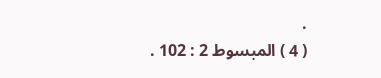.
( 4 ) المبسوط 2 : 102 .